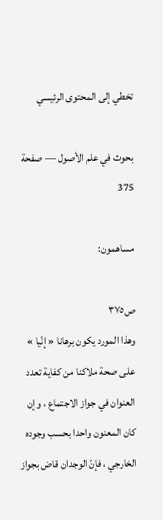تخطي إلى المحتوى الرئيسي

بحوث في علم الأصول — صفحة 375

مساهمون:

ص٣٧٥
وهذا المورد يكون برهانا « إنّيا » على صحة ملاكنا من كفاية تعدد العنوان في جواز الاجتماع ، وإن كان المعنون واحدا بحسب وجوده الخارجي ، فإنّ الوجدان قاض بجواز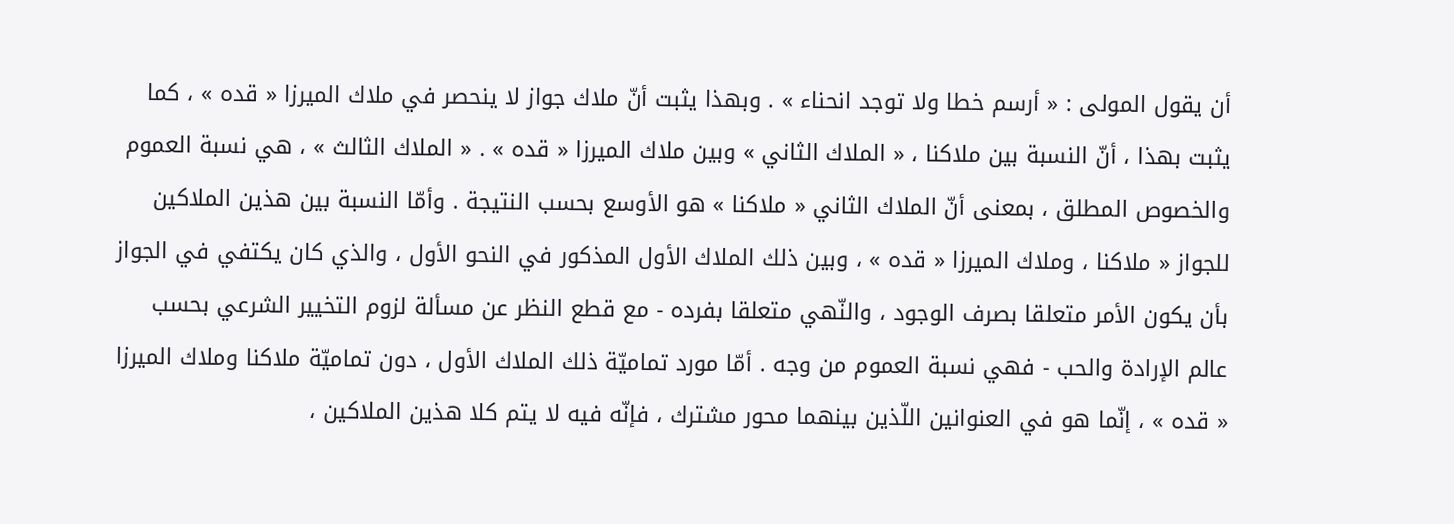أن يقول المولى : « أرسم خطا ولا توجد انحناء » . وبهذا يثبت أنّ ملاك جواز لا ينحصر في ملاك الميرزا « قده » ، كما يثبت بهذا ، أنّ النسبة بين ملاكنا ، « الملاك الثاني » وبين ملاك الميرزا « قده » . « الملاك الثالث » ، هي نسبة العموم والخصوص المطلق ، بمعنى أنّ الملاك الثاني « ملاكنا » هو الأوسع بحسب النتيجة . وأمّا النسبة بين هذين الملاكين للجواز « ملاكنا ، وملاك الميرزا « قده » ، وبين ذلك الملاك الأول المذكور في النحو الأول ، والذي كان يكتفي في الجواز بأن يكون الأمر متعلقا بصرف الوجود ، والنّهي متعلقا بفرده - مع قطع النظر عن مسألة لزوم التخيير الشرعي بحسب عالم الإرادة والحب - فهي نسبة العموم من وجه . أمّا مورد تماميّة ذلك الملاك الأول ، دون تماميّة ملاكنا وملاك الميرزا « قده » ، إنّما هو في العنوانين اللّذين بينهما محور مشترك ، فإنّه فيه لا يتم كلا هذين الملاكين ،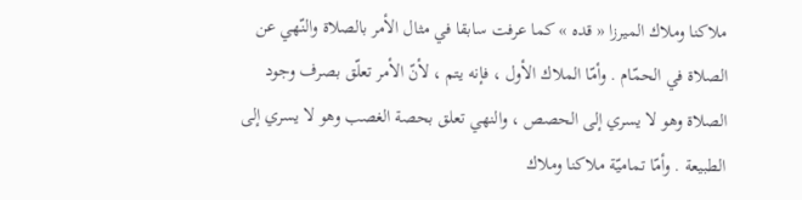ملاكنا وملاك الميرزا « قده » كما عرفت سابقا في مثال الأمر بالصلاة والنّهي عن الصلاة في الحمّام . وأمّا الملاك الأول ، فإنه يتم ، لأنّ الأمر تعلّق بصرف وجود الصلاة وهو لا يسري إلى الحصص ، والنهي تعلق بحصة الغصب وهو لا يسري إلى الطبيعة . وأمّا تماميّة ملاكنا وملاك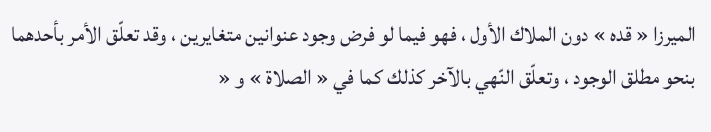الميرزا « قده » دون الملاك الأول ، فهو فيما لو فرض وجود عنوانين متغايرين ، وقد تعلّق الأمر بأحدهما بنحو مطلق الوجود ، وتعلّق النّهي بالآخر كذلك كما في « الصلاة » و «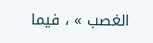الغصب » ، فيما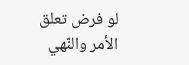لو فرض تعلق الأمر والنّهي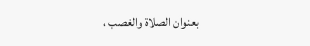بعنوان الصلاة والغصب ،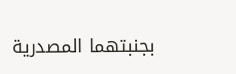بجنبتهما المصدرية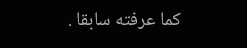كما عرفته سابقا .